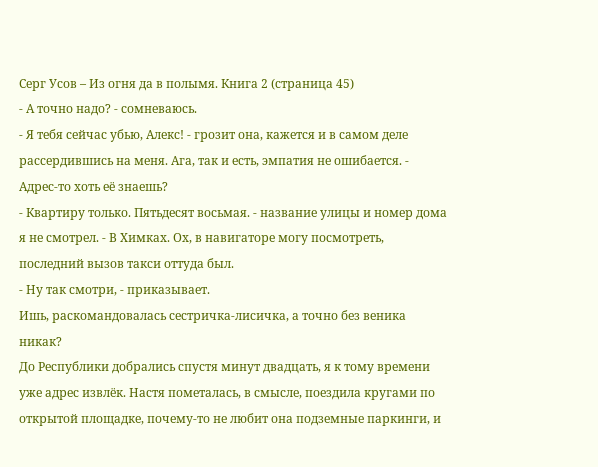Серг Усов – Из огня да в полымя. Книга 2 (страница 45)
- А точно надо? - сомневаюсь.
- Я тебя сейчас убью, Алекс! - грозит она, кажется и в самом деле рассердившись на меня. Ага, так и есть, эмпатия не ошибается. - Адрес-то хоть её знаешь?
- Квартиру только. Пятьдесят восьмая. - название улицы и номер дома я не смотрел. - В Химках. Ох, в навигаторе могу посмотреть, последний вызов такси оттуда был.
- Ну так смотри, - приказывает.
Ишь, раскомандовалась сестричка-лисичка, а точно без веника никак?
До Республики добрались спустя минут двадцать, я к тому времени уже адрес извлёк. Настя пометалась, в смысле, поездила кругами по открытой площадке, почему-то не любит она подземные паркинги, и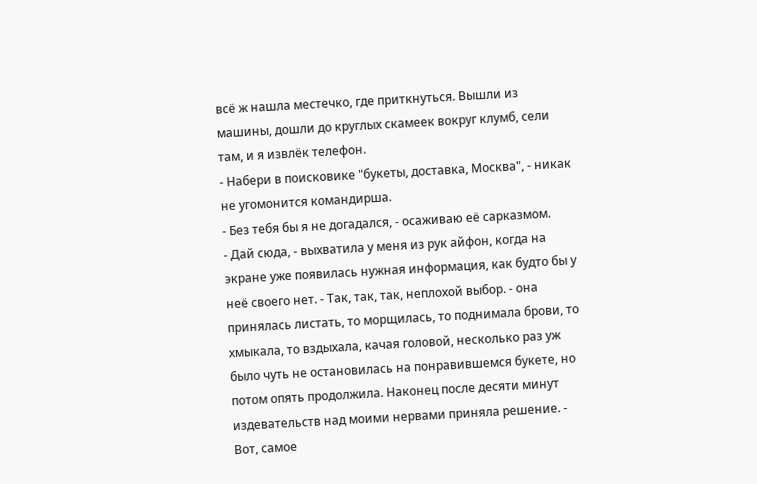всё ж нашла местечко, где приткнуться. Вышли из машины, дошли до круглых скамеек вокруг клумб, сели там, и я извлёк телефон.
- Набери в поисковике "букеты, доставка, Москва", - никак не угомонится командирша.
- Без тебя бы я не догадался, - осаживаю её сарказмом.
- Дай сюда, - выхватила у меня из рук айфон, когда на экране уже появилась нужная информация, как будто бы у неё своего нет. - Так, так, так, неплохой выбор. - она принялась листать, то морщилась, то поднимала брови, то хмыкала, то вздыхала, качая головой, несколько раз уж было чуть не остановилась на понравившемся букете, но потом опять продолжила. Наконец после десяти минут издевательств над моими нервами приняла решение. - Вот, самое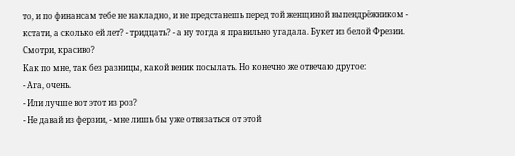то, и по финансам тебе не накладно, и не предстанешь перед той женщиной выпендрёжником - кстати, а сколько ей лет? - тридцать? - а ну тогда я правильно угадала. Букет из белой Фрезии. Смотри, красиво?
Как по мне, так без разницы, какой веник посылать. Но конечно же отвечаю другое:
- Ага, очень.
- Или лучше вот этот из роз?
- Не давай из ферзии, - мне лишь бы уже отвязаться от этой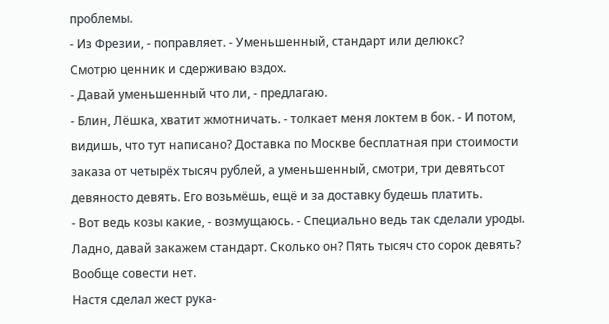проблемы.
- Из Фрезии, - поправляет. - Уменьшенный, стандарт или делюкс?
Смотрю ценник и сдерживаю вздох.
- Давай уменьшенный что ли, - предлагаю.
- Блин, Лёшка, хватит жмотничать. - толкает меня локтем в бок. - И потом, видишь, что тут написано? Доставка по Москве бесплатная при стоимости заказа от четырёх тысяч рублей, а уменьшенный, смотри, три девятьсот девяносто девять. Его возьмёшь, ещё и за доставку будешь платить.
- Вот ведь козы какие, - возмущаюсь. - Специально ведь так сделали уроды. Ладно, давай закажем стандарт. Сколько он? Пять тысяч сто сорок девять? Вообще совести нет.
Настя сделал жест рука-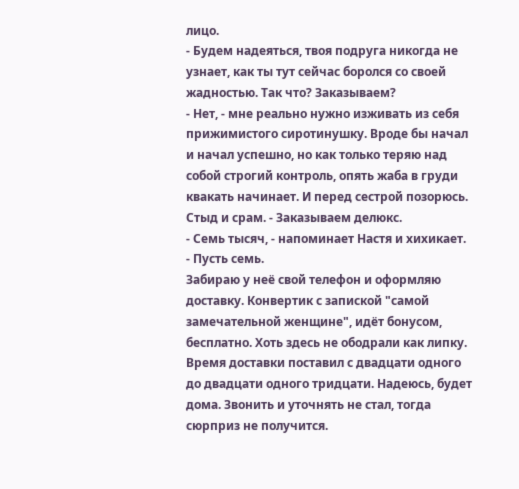лицо.
- Будем надеяться, твоя подруга никогда не узнает, как ты тут сейчас боролся со своей жадностью. Так что? Заказываем?
- Нет, - мне реально нужно изживать из себя прижимистого сиротинушку. Вроде бы начал и начал успешно, но как только теряю над собой строгий контроль, опять жаба в груди квакать начинает. И перед сестрой позорюсь. Стыд и срам. - Заказываем делюкс.
- Семь тысяч, - напоминает Настя и хихикает.
- Пусть семь.
Забираю у неё свой телефон и оформляю доставку. Конвертик с запиской "самой замечательной женщине", идёт бонусом, бесплатно. Хоть здесь не ободрали как липку. Время доставки поставил с двадцати одного до двадцати одного тридцати. Надеюсь, будет дома. Звонить и уточнять не стал, тогда сюрприз не получится.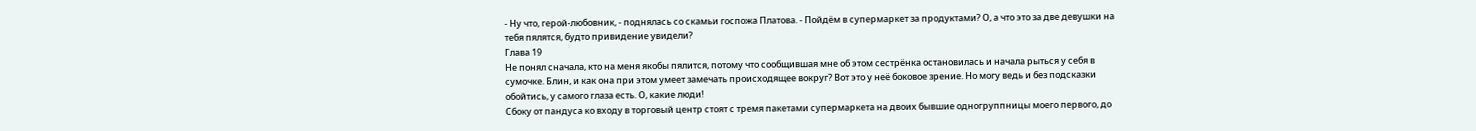- Ну что, герой-любовник, - поднялась со скамьи госпожа Платова. - Пойдём в супермаркет за продуктами? О, а что это за две девушки на тебя пялятся, будто привидение увидели?
Глава 19
Не понял сначала, кто на меня якобы пялится, потому что сообщившая мне об этом сестрёнка остановилась и начала рыться у себя в сумочке. Блин, и как она при этом умеет замечать происходящее вокруг? Вот это у неё боковое зрение. Но могу ведь и без подсказки обойтись, у самого глаза есть. О, какие люди!
Сбоку от пандуса ко входу в торговый центр стоят с тремя пакетами супермаркета на двоих бывшие одногруппницы моего первого, до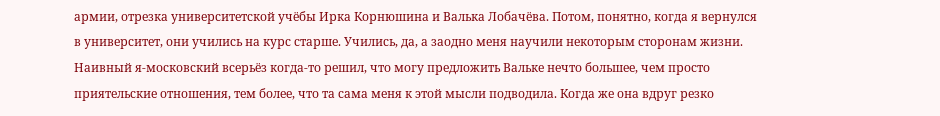армии, отрезка университетской учёбы Ирка Корнюшина и Валька Лобачёва. Потом, понятно, когда я вернулся в университет, они учились на курс старше. Учились, да, а заодно меня научили некоторым сторонам жизни.
Наивный я-московский всерьёз когда-то решил, что могу предложить Вальке нечто большее, чем просто приятельские отношения, тем более, что та сама меня к этой мысли подводила. Когда же она вдруг резко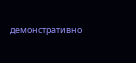демонстративно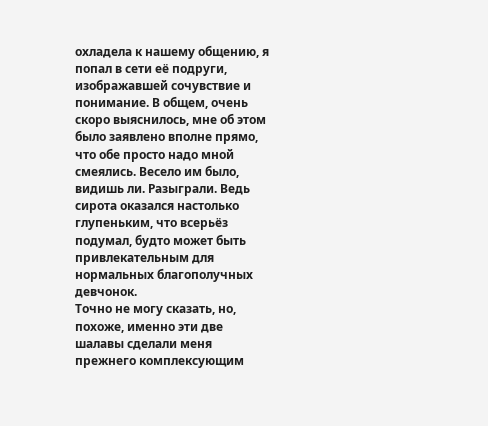охладела к нашему общению, я попал в сети её подруги, изображавшей сочувствие и понимание. В общем, очень скоро выяснилось, мне об этом было заявлено вполне прямо, что обе просто надо мной смеялись. Весело им было, видишь ли. Разыграли. Ведь сирота оказался настолько глупеньким, что всерьёз подумал, будто может быть привлекательным для нормальных благополучных девчонок.
Точно не могу сказать, но, похоже, именно эти две шалавы сделали меня прежнего комплексующим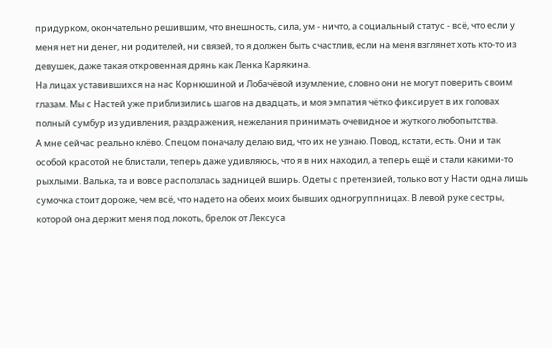придурком, окончательно решившим, что внешность, сила, ум - ничто, а социальный статус - всё, что если у меня нет ни денег, ни родителей, ни связей, то я должен быть счастлив, если на меня взглянет хоть кто-то из девушек, даже такая откровенная дрянь как Ленка Карякина.
На лицах уставившихся на нас Корнюшиной и Лобачёвой изумление, словно они не могут поверить своим глазам. Мы с Настей уже приблизились шагов на двадцать, и моя эмпатия чётко фиксирует в их головах полный сумбур из удивления, раздражения, нежелания принимать очевидное и жуткого любопытства.
А мне сейчас реально клёво. Спецом поначалу делаю вид, что их не узнаю. Повод, кстати, есть. Они и так особой красотой не блистали, теперь даже удивляюсь, что я в них находил, а теперь ещё и стали какими-то рыхлыми. Валька, та и вовсе расползлась задницей вширь. Одеты с претензией, только вот у Насти одна лишь сумочка стоит дороже, чем всё, что надето на обеих моих бывших одногруппницах. В левой руке сестры, которой она держит меня под локоть, брелок от Лексуса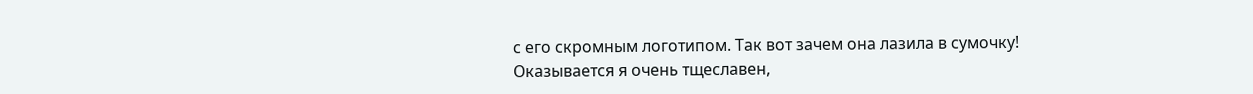с его скромным логотипом. Так вот зачем она лазила в сумочку!
Оказывается я очень тщеславен,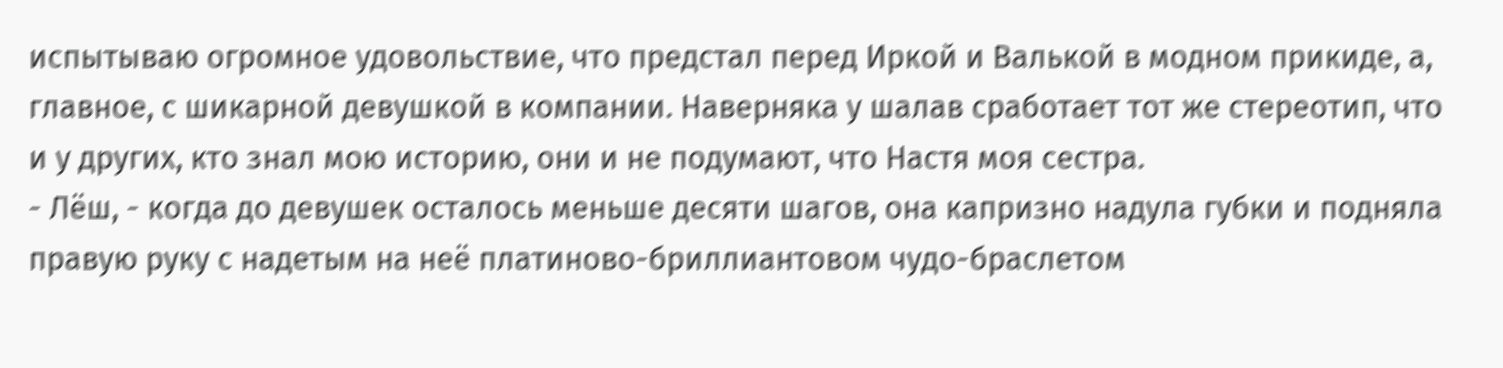испытываю огромное удовольствие, что предстал перед Иркой и Валькой в модном прикиде, а, главное, с шикарной девушкой в компании. Наверняка у шалав сработает тот же стереотип, что и у других, кто знал мою историю, они и не подумают, что Настя моя сестра.
- Лёш, - когда до девушек осталось меньше десяти шагов, она капризно надула губки и подняла правую руку с надетым на неё платиново-бриллиантовом чудо-браслетом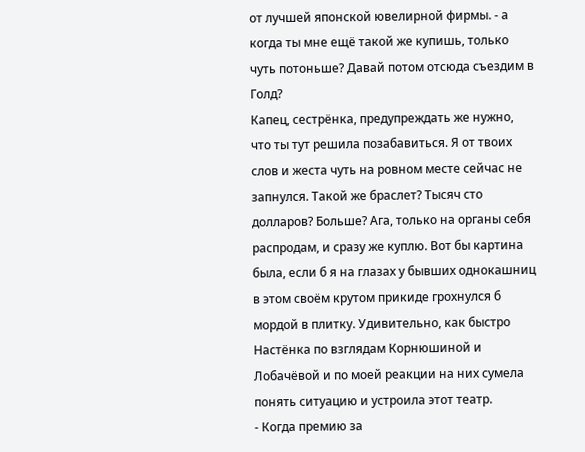от лучшей японской ювелирной фирмы. - а когда ты мне ещё такой же купишь, только чуть потоньше? Давай потом отсюда съездим в Голд?
Капец, сестрёнка, предупреждать же нужно, что ты тут решила позабавиться. Я от твоих слов и жеста чуть на ровном месте сейчас не запнулся. Такой же браслет? Тысяч сто долларов? Больше? Ага, только на органы себя распродам, и сразу же куплю. Вот бы картина была, если б я на глазах у бывших однокашниц в этом своём крутом прикиде грохнулся б мордой в плитку. Удивительно, как быстро Настёнка по взглядам Корнюшиной и Лобачёвой и по моей реакции на них сумела понять ситуацию и устроила этот театр.
- Когда премию за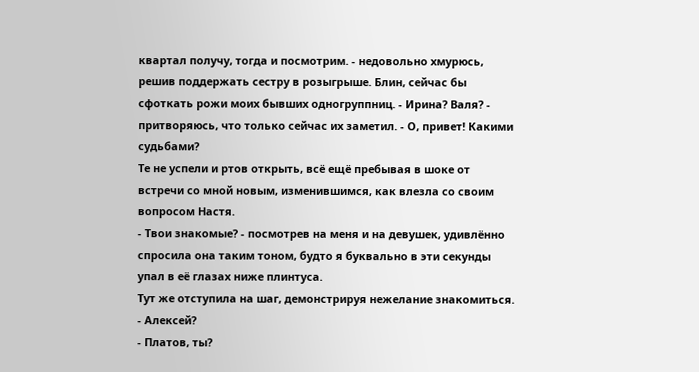квартал получу, тогда и посмотрим. - недовольно хмурюсь, решив поддержать сестру в розыгрыше. Блин, сейчас бы сфоткать рожи моих бывших одногруппниц. - Ирина? Валя? - притворяюсь, что только сейчас их заметил. - О, привет! Какими судьбами?
Те не успели и ртов открыть, всё ещё пребывая в шоке от встречи со мной новым, изменившимся, как влезла со своим вопросом Настя.
- Твои знакомые? - посмотрев на меня и на девушек, удивлённо спросила она таким тоном, будто я буквально в эти секунды упал в её глазах ниже плинтуса.
Тут же отступила на шаг, демонстрируя нежелание знакомиться.
- Алексей?
- Платов, ты?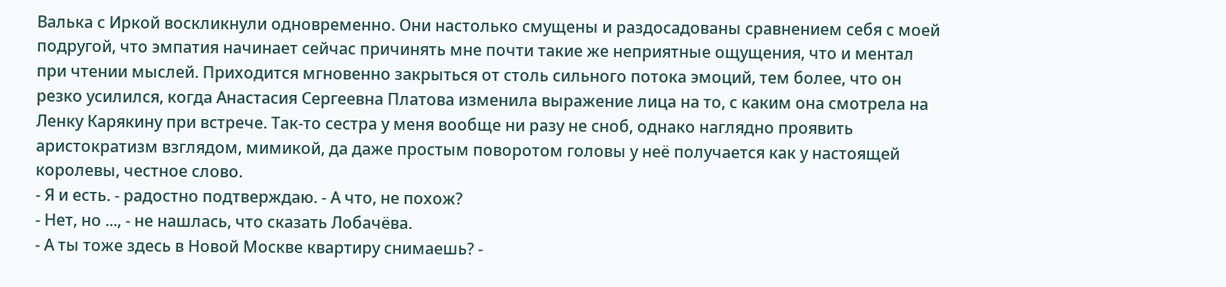Валька с Иркой воскликнули одновременно. Они настолько смущены и раздосадованы сравнением себя с моей подругой, что эмпатия начинает сейчас причинять мне почти такие же неприятные ощущения, что и ментал при чтении мыслей. Приходится мгновенно закрыться от столь сильного потока эмоций, тем более, что он резко усилился, когда Анастасия Сергеевна Платова изменила выражение лица на то, с каким она смотрела на Ленку Карякину при встрече. Так-то сестра у меня вообще ни разу не сноб, однако наглядно проявить аристократизм взглядом, мимикой, да даже простым поворотом головы у неё получается как у настоящей королевы, честное слово.
- Я и есть. - радостно подтверждаю. - А что, не похож?
- Нет, но ..., - не нашлась, что сказать Лобачёва.
- А ты тоже здесь в Новой Москве квартиру снимаешь? -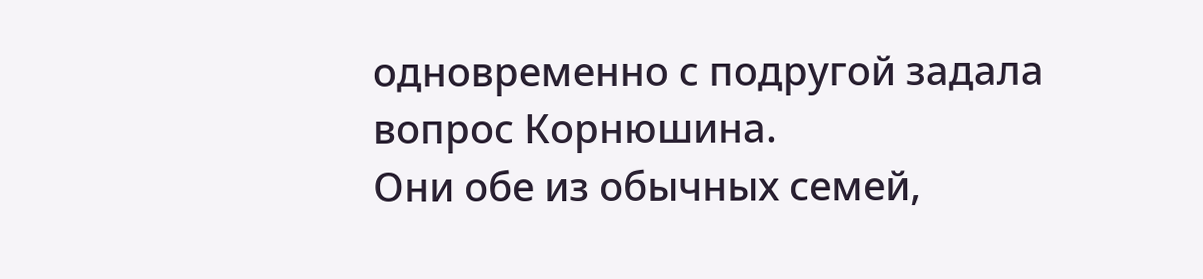одновременно с подругой задала вопрос Корнюшина.
Они обе из обычных семей,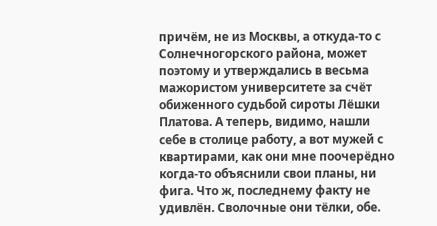причём, не из Москвы, а откуда-то с Солнечногорского района, может поэтому и утверждались в весьма мажористом университете за счёт обиженного судьбой сироты Лёшки Платова. А теперь, видимо, нашли себе в столице работу, а вот мужей с квартирами, как они мне поочерёдно когда-то объяснили свои планы, ни фига. Что ж, последнему факту не удивлён. Сволочные они тёлки, обе.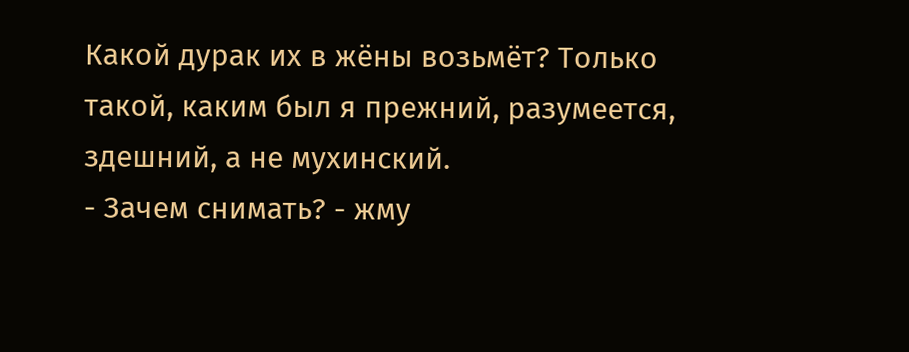Какой дурак их в жёны возьмёт? Только такой, каким был я прежний, разумеется, здешний, а не мухинский.
- Зачем снимать? - жму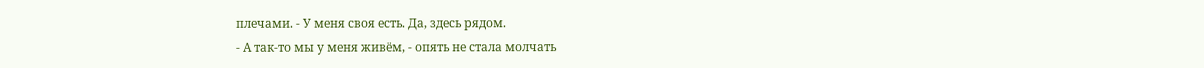плечами. - У меня своя есть. Да, здесь рядом.
- А так-то мы у меня живём, - опять не стала молчать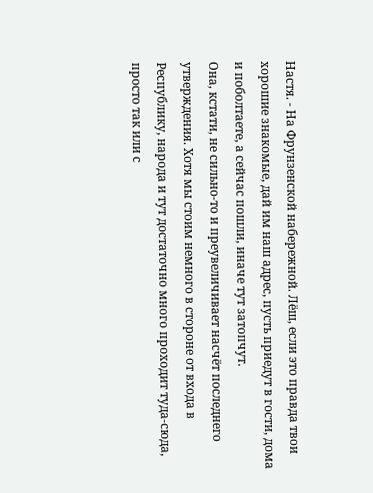Настя. - На Фрунзенской набережной. Лёш, если это правда твои хорошие знакомые, дай им наш адрес, пусть приедут в гости, дома и поболтаете, а сейчас пошли, иначе тут затопчут.
Она, кстати, не сильно-то и преувеличивает насчёт последнего утверждения. Хотя мы стоим немного в стороне от входа в Республику, народа и тут достаточно много проходит туда-сюда, просто так или с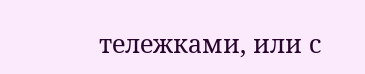тележками, или с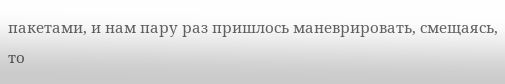пакетами, и нам пару раз пришлось маневрировать, смещаясь, то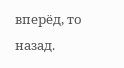вперёд, то назад.